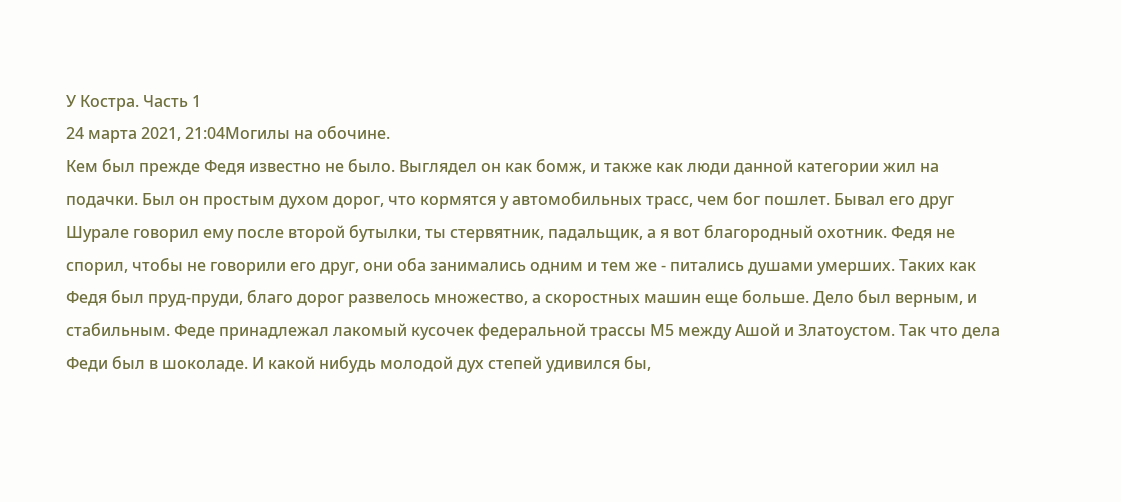У Костра. Часть 1
24 марта 2021, 21:04Могилы на обочине.
Кем был прежде Федя известно не было. Выглядел он как бомж, и также как люди данной категории жил на подачки. Был он простым духом дорог, что кормятся у автомобильных трасс, чем бог пошлет. Бывал его друг Шурале говорил ему после второй бутылки, ты стервятник, падальщик, а я вот благородный охотник. Федя не спорил, чтобы не говорили его друг, они оба занимались одним и тем же - питались душами умерших. Таких как Федя был пруд-пруди, благо дорог развелось множество, а скоростных машин еще больше. Дело был верным, и стабильным. Феде принадлежал лакомый кусочек федеральной трассы М5 между Ашой и Златоустом. Так что дела Феди был в шоколаде. И какой нибудь молодой дух степей удивился бы,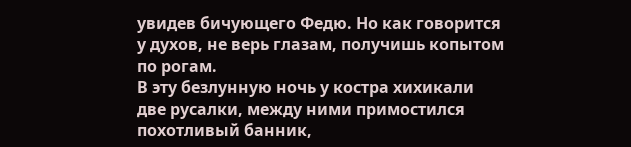увидев бичующего Федю. Но как говорится у духов, не верь глазам, получишь копытом по рогам.
В эту безлунную ночь у костра хихикали две русалки, между ними примостился похотливый банник,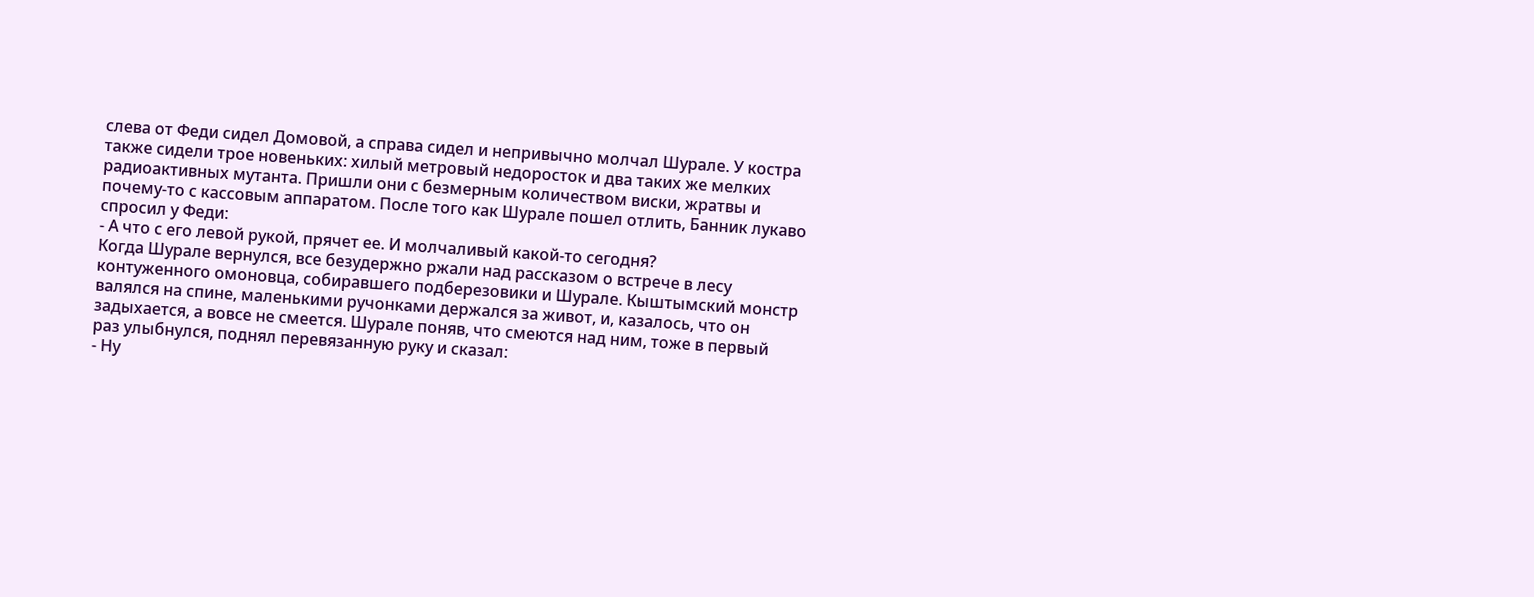слева от Феди сидел Домовой, а справа сидел и непривычно молчал Шурале. У костра также сидели трое новеньких: хилый метровый недоросток и два таких же мелких радиоактивных мутанта. Пришли они с безмерным количеством виски, жратвы и почему-то с кассовым аппаратом. После того как Шурале пошел отлить, Банник лукаво спросил у Феди:
- А что с его левой рукой, прячет ее. И молчаливый какой-то сегодня?
Когда Шурале вернулся, все безудержно ржали над рассказом о встрече в лесу контуженного омоновца, собиравшего подберезовики и Шурале. Кыштымский монстр валялся на спине, маленькими ручонками держался за живот, и, казалось, что он задыхается, а вовсе не смеется. Шурале поняв, что смеются над ним, тоже в первый раз улыбнулся, поднял перевязанную руку и сказал:
- Ну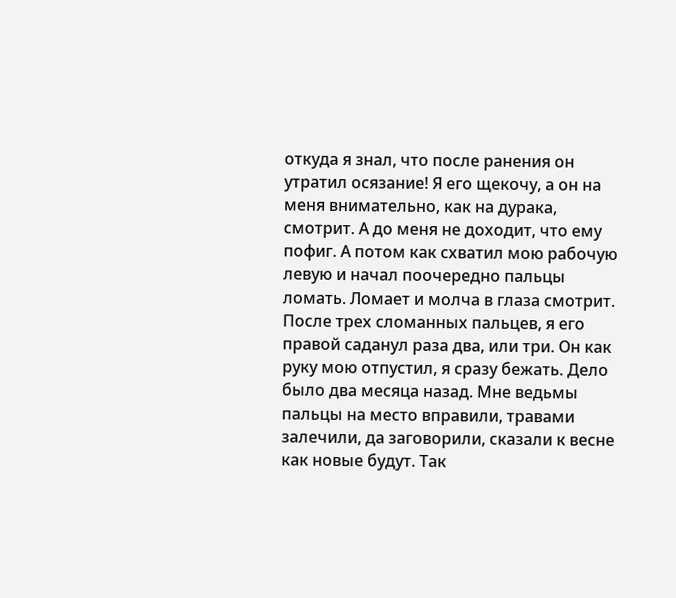откуда я знал, что после ранения он утратил осязание! Я его щекочу, а он на меня внимательно, как на дурака, смотрит. А до меня не доходит, что ему пофиг. А потом как схватил мою рабочую левую и начал поочередно пальцы ломать. Ломает и молча в глаза смотрит. После трех сломанных пальцев, я его правой саданул раза два, или три. Он как руку мою отпустил, я сразу бежать. Дело было два месяца назад. Мне ведьмы пальцы на место вправили, травами залечили, да заговорили, сказали к весне как новые будут. Так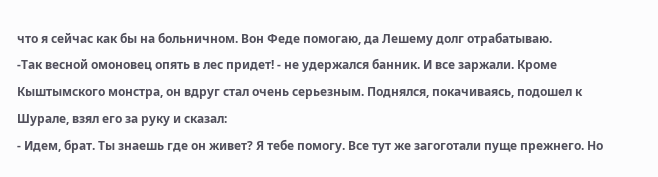что я сейчас как бы на больничном. Вон Феде помогаю, да Лешему долг отрабатываю.
-Так весной омоновец опять в лес придет! - не удержался банник. И все заржали. Кроме Кыштымского монстра, он вдруг стал очень серьезным. Поднялся, покачиваясь, подошел к Шурале, взял его за руку и сказал:
- Идем, брат. Ты знаешь где он живет? Я тебе помогу. Все тут же загоготали пуще прежнего. Но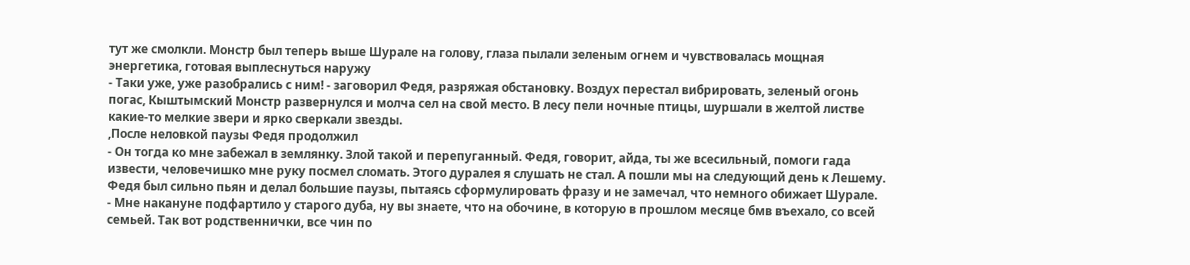тут же смолкли. Монстр был теперь выше Шурале на голову, глаза пылали зеленым огнем и чувствовалась мощная энергетика, готовая выплеснуться наружу
- Таки уже, уже разобрались с ним! - заговорил Федя, разряжая обстановку. Воздух перестал вибрировать, зеленый огонь погас, Кыштымский Монстр развернулся и молча сел на свой место. В лесу пели ночные птицы, шуршали в желтой листве какие-то мелкие звери и ярко сверкали звезды.
,После неловкой паузы Федя продолжил
- Он тогда ко мне забежал в землянку. Злой такой и перепуганный. Федя, говорит, айда, ты же всесильный, помоги гада извести, человечишко мне руку посмел сломать. Этого дуралея я слушать не стал. А пошли мы на следующий день к Лешему. Федя был сильно пьян и делал большие паузы, пытаясь сформулировать фразу и не замечал, что немного обижает Шурале.
- Мне накануне подфартило у старого дуба, ну вы знаете, что на обочине, в которую в прошлом месяце бмв въехало, со всей семьей. Так вот родственнички, все чин по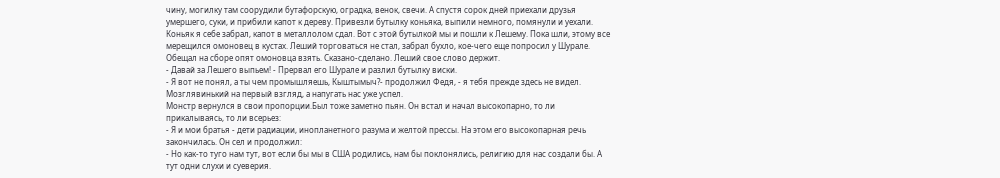чину, могилку там соорудили бутафорскую, оградка, венок, свечи. А спустя сорок дней приехали друзья умершего, суки, и прибили капот к дереву. Привезли бутылку коньяка, выпили немного, помянули и уехали. Коньяк я себе забрал, капот в металлолом сдал. Вот с этой бутылкой мы и пошли к Лешему. Пока шли, этому все мерещился омоновец в кустах. Леший торговаться не стал, забрал бухло, кое-чего еще попросил у Шурале. Обещал на сборе опят омоновца взять. Сказано-сделано. Леший свое слово держит.
- Давай за Лешего выпьем! - Прервал его Шурале и разлил бутылку виски.
- Я вот не понял, а ты чем промышляешь, Кыштымыч?- продолжил Федя, - я тебя прежде здесь не видел. Мозглявинький на первый взгляд, а напугать нас уже успел.
Монстр вернулся в свои пропорции.Был тоже заметно пьян. Он встал и начал высокопарно, то ли прикалываясь, то ли всерьез:
- Я и мои братья - дети радиации, инопланетного разума и желтой прессы. На этом его высокопарная речь закончилась. Он сел и продолжил:
- Но как-то туго нам тут, вот если бы мы в США родились, нам бы поклонялись, религию для нас создали бы. А тут одни слухи и суеверия.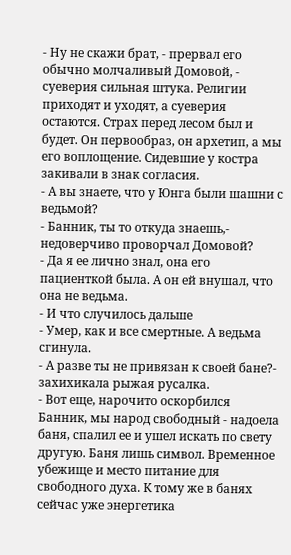- Ну не скажи брат, - прервал его обычно молчаливый Домовой, - суеверия сильная штука. Религии приходят и уходят, а суеверия остаются. Страх перед лесом был и будет. Он первообраз, он архетип, а мы его воплощение. Сидевшие у костра закивали в знак согласия.
- А вы знаете, что у Юнга были шашни с ведьмой?
- Банник, ты то откуда знаешь,- недоверчиво проворчал Домовой?
- Да я ее лично знал, она его пациенткой была. А он ей внушал, что она не ведьма.
- И что случилось дальше
- Умер, как и все смертные. А ведьма сгинула.
- А разве ты не привязан к своей бане?- захихикала рыжая русалка.
- Вот еще, нарочито оскорбился Банник, мы народ свободный - надоела баня, спалил ее и ушел искать по свету другую. Баня лишь символ. Временное убежище и место питание для свободного духа. К тому же в банях сейчас уже энергетика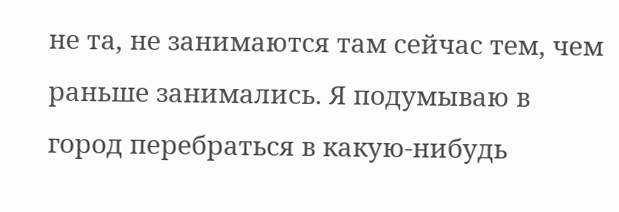не та, не занимаются там сейчас тем, чем раньше занимались. Я подумываю в город перебраться в какую-нибудь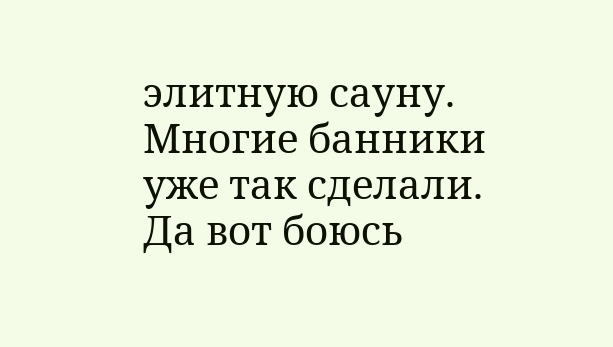элитную сауну. Многие банники уже так сделали. Да вот боюсь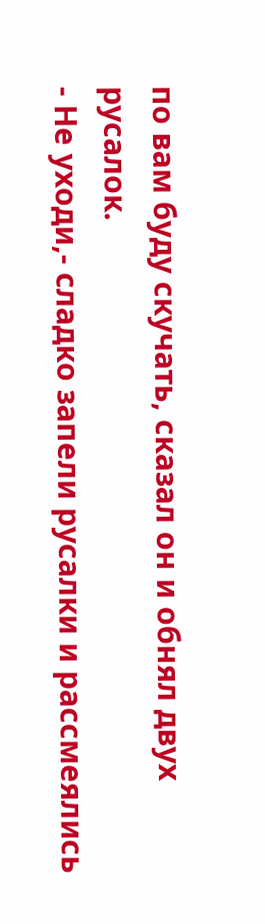по вам буду скучать, сказал он и обнял двух русалок.
- Не уходи,- сладко запели русалки и рассмеялись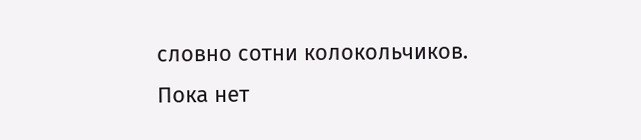словно сотни колокольчиков.
Пока нет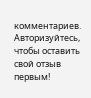комментариев. Авторизуйтесь, чтобы оставить свой отзыв первым!